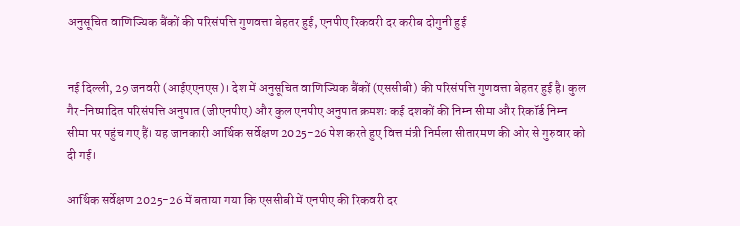अनुसूचित वाणिज्यिक बैंकों की परिसंपत्ति गुणवत्ता बेहतर हुई, एनपीए रिकवरी दर करीब दोगुनी हुई


नई दिल्ली, 29 जनवरी (आईएएनएस)। देश में अनुसूचित वाणिज्यिक बैंकों (एससीबी) की परिसंपत्ति गुणवत्ता बेहतर हुई है। कुल गैर-निष्पादित परिसंपत्ति अनुपात (जीएनपीए) और कुल एनपीए अनुपात क्रमशः कई दशकों की निम्न सीमा और रिकॉर्ड निम्न सीमा पर पहुंच गए हैं। यह जानकारी आर्थिक सर्वेक्षण 2025-26 पेश करते हुए वित्त मंत्री निर्मला सीतारमण की ओर से गुरुवार को दी गई।

आर्थिक सर्वेक्षण 2025-26 में बताया गया कि एससीबी में एनपीए की रिकवरी दर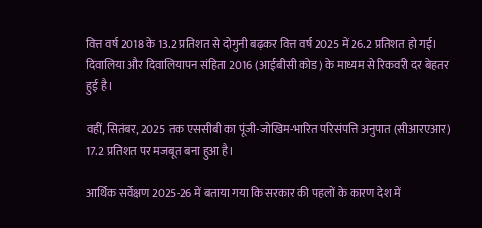वित्त वर्ष 2018 के 13.2 प्रतिशत से दोगुनी बढ़कर वित्त वर्ष 2025 में 26.2 प्रतिशत हो गई। दिवालिया और दिवालियापन संहिता 2016 (आईबीसी कोड) के माध्यम से रिकवरी दर बेहतर हुई है।

वहीं, सितंबर, 2025 तक एससीबी का पूंजी-जोखिम-भारित परिसंपत्ति अनुपात (सीआरएआर) 17.2 प्रतिशत पर मजबूत बना हुआ है।

आर्थिक सर्वेक्षण 2025-26 में बताया गया कि सरकार की पहलों के कारण देश में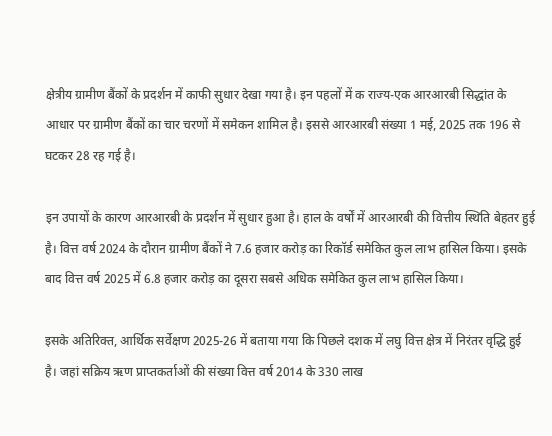क्षेत्रीय ग्रामीण बैंकों के प्रदर्शन में काफी सुधार देखा गया है। इन पहलों में क राज्य-एक आरआरबी सिद्धांत के आधार पर ग्रामीण बैंकों का चार चरणों में समेकन शामिल है। इससे आरआरबी संख्या 1 मई, 2025 तक 196 से घटकर 28 रह गई है।

इन उपायों के कारण आरआरबी के प्रदर्शन में सुधार हुआ है। हाल के वर्षों में आरआरबी की वित्तीय स्थिति बेहतर हुई है। वित्त वर्ष 2024 के दौरान ग्रामीण बैंकों ने 7.6 हजार करोड़ का रिकॉर्ड समेकित कुल लाभ हासिल किया। इसके बाद वित्त वर्ष 2025 में 6.8 हजार करोड़ का दूसरा सबसे अधिक समेकित कुल लाभ हासिल किया।

इसके अतिरिक्त, आर्थिक सर्वेक्षण 2025-26 में बताया गया कि पिछले दशक में लघु वित्त क्षेत्र में निरंतर वृद्धि हुई है। जहां सक्रिय ऋण प्राप्तकर्ताओं की संख्या वित्त वर्ष 2014 के 330 लाख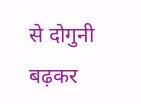से दोगुनी बढ़कर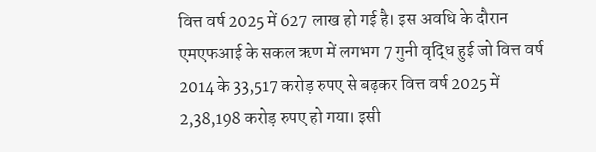वित्त वर्ष 2025 में 627 लाख हो गई है। इस अवधि के दौरान एमएफआई के सकल ऋण में लगभग 7 गुनी वृद्धि हुई जो वित्त वर्ष 2014 के 33,517 करोड़ रुपए से बढ़कर वित्त वर्ष 2025 में 2,38,198 करोड़ रुपए हो गया। इसी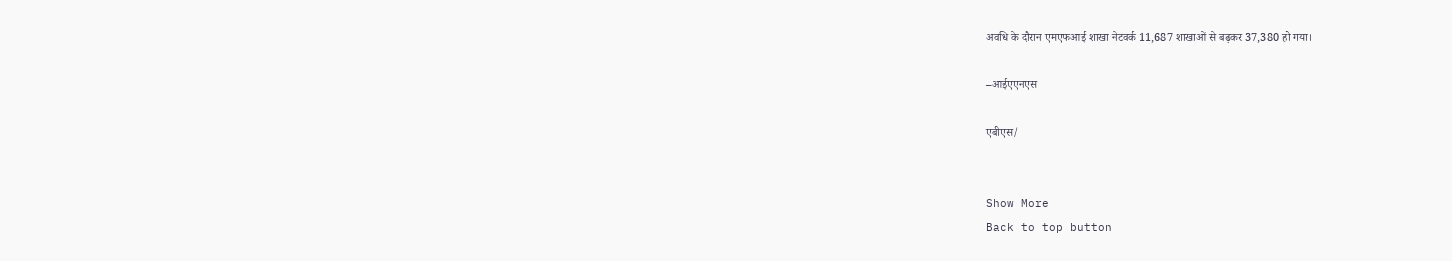अवधि के दौरान एमएफआई शाखा नेटवर्क 11,687 शाखाओं से बढ़कर 37,380 हो गया।

–आईएएनएस

एबीएस/


Show More
Back to top button